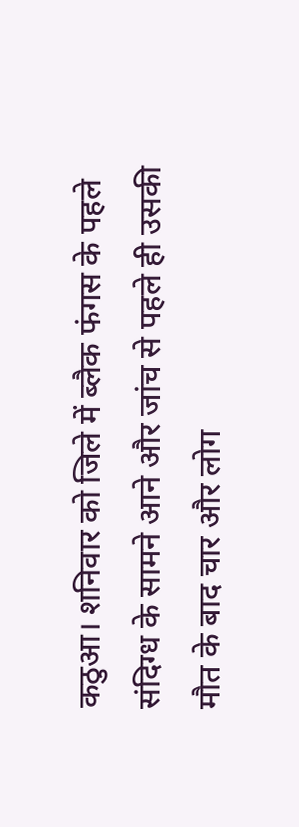कठुआ। शनिवार को जिले में ब्लैक फंगस के पहले संदिग्ध के सामने आने और जांच से पहले ही उसकी मौत के बाद चार और लोग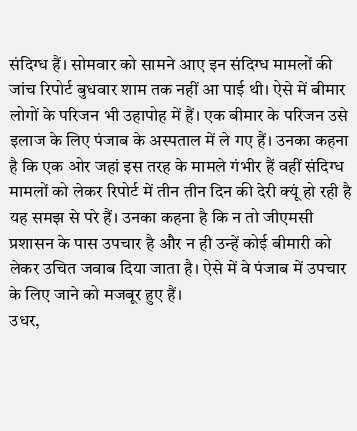संदिग्ध हैं। सोमवार को सामने आए इन संदिग्ध मामलों की जांच रिपोर्ट बुधवार शाम तक नहीं आ पाई थी। ऐसे में बीमार लोगों के परिजन भी उहापोह में हैं। एक बीमार के परिजन उसे इलाज के लिए पंजाब के अस्पताल में ले गए हैं। उनका कहना है कि एक ओर जहां इस तरह के मामले गंभीर हैं वहीं संदिग्ध मामलों को लेकर रिपोर्ट में तीन तीन दिन की देरी क्यूं हो रही है यह समझ से परे हैं। उनका कहना है कि न तो जीएमसी प्रशासन के पास उपचार है और न ही उन्हें कोई बीमारी को लेकर उचित जवाब दिया जाता है। ऐसे में वे पंजाब में उपचार के लिए जाने को मजबूर हुए हैं।
उधर,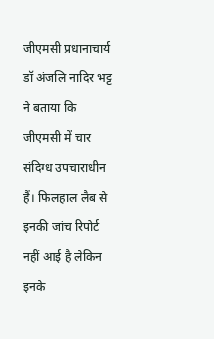जीएमसी प्रधानाचार्य डॉ अंजलि नादिर भट्ट ने बताया कि जीएमसी में चार संदिग्ध उपचाराधीन हैं। फिलहाल लैब से इनकी जांच रिपोर्ट नहीं आई है लेकिन इनके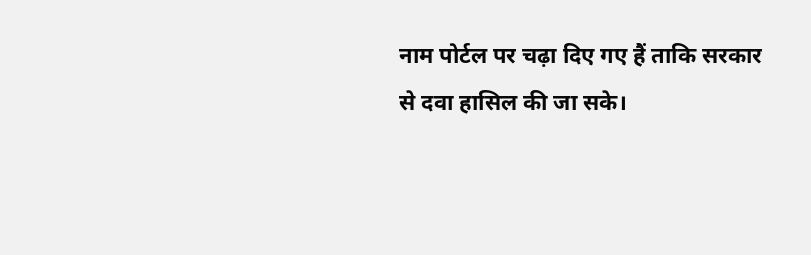नाम पोर्टल पर चढ़ा दिए गए हैं ताकि सरकार से दवा हासिल की जा सके।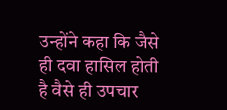उन्होंने कहा कि जैसे ही दवा हासिल होती है वैसे ही उपचार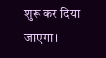शुरू कर दिया जाएगा।